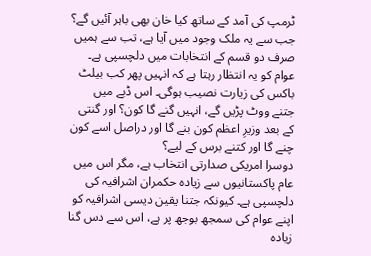ٹرمپ کی آمد کے ساتھ کیا خان بھی باہر آئیں گے؟
جب سے یہ ملک وجود میں آیا ہے، تب سے ہمیں صرف دو قسم کے انتخابات میں دلچسپی ہے۔ عوام کو یہ انتظار رہتا ہے کہ انہیں پھر کب بیلٹ باکس کی زیارت نصیب ہوگی۔ اس ڈبے میں جتنے ووٹ پڑیں گے، انہیں گنے گا کون؟ اور گنتی کے بعد وزیرِ اعظم کون بنے گا اور دراصل اسے کون چنے گا اور کتنے برس کے لیے؟
دوسرا امریکی صدارتی انتخاب ہے، مگر اس میں عام پاکستانیوں سے زیادہ حکمران اشرافیہ کی دلچسپی ہے۔ کیونکہ جتنا یقین دیسی اشرافیہ کو اپنے عوام کی سمجھ بوجھ پر ہے، اس سے دس گنا زیادہ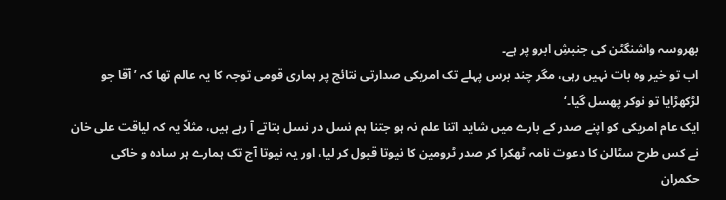بھروسہ واشنگٹن کی جنبشِ ابرو پر ہے۔
اب تو خیر وہ بات نہیں رہی، مگر چند برس پہلے تک امریکی صدارتی نتائج پر ہماری قومی توجہ کا یہ عالم تھا کہ ’آقا جو لڑکھڑایا تو نوکر پھسل گیا۔‘
ایک عام امریکی کو اپنے صدر کے بارے میں شاید اتنا علم نہ ہو جتنا ہم نسل در نسل بتاتے آ رہے ہیں، مثلاً یہ کہ لیاقت علی خان نے کس طرح سٹالن کا دعوت نامہ ٹھکرا کر صدر ٹرومین کا نیوتا قبول کر لیا، اور یہ نیوتا آج تک ہمارے ہر سادہ و خاکی حکمران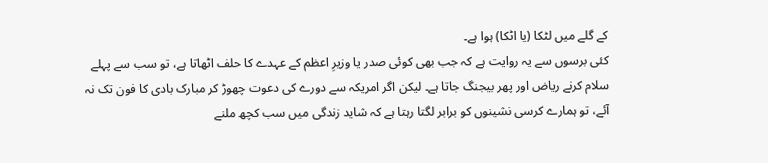کے گلے میں لٹکا (یا اٹکا) ہوا ہے۔
کئی برسوں سے یہ روایت ہے کہ جب بھی کوئی صدر یا وزیرِ اعظم کے عہدے کا حلف اٹھاتا ہے، تو سب سے پہلے سلام کرنے ریاض اور پھر بیجنگ جاتا ہے۔ لیکن اگر امریکہ سے دورے کی دعوت چھوڑ کر مبارک بادی کا فون تک نہ آئے، تو ہمارے کرسی نشینوں کو برابر لگتا رہتا ہے کہ شاید زندگی میں سب کچھ ملنے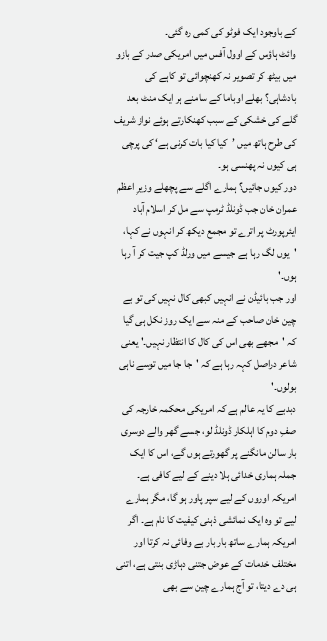کے باوجود ایک فوٹو کی کمی رہ گئی۔
وائٹ ہاؤس کے اوول آفس میں امریکی صدر کے بازو میں بیٹھ کر تصویر نہ کھنچوائی تو کاہے کی بادشاہی؟ بھلے اوباما کے سامنے ہر ایک منٹ بعد گلے کی خشکی کے سبب کھنکارتے ہوئے نواز شریف کی طرح ہاتھ میں ’کیا کیا بات کرنی ہے‘ کی پرچی ہی کیوں نہ پھنسی ہو۔
دور کیوں جائیں؟ ہمارے اگلے سے پچھلے وزیرِ اعظم عمران خان جب ڈونلڈ ٹرمپ سے مل کر اسلام آباد ایئرپورٹ پر اترے تو مجمع دیکھ کر انہوں نے کہا، 'یوں لگ رہا ہے جیسے میں ورلڈ کپ جیت کر آ رہا ہوں۔'
اور جب بائیڈن نے انہیں کبھی کال نہیں کی تو بے چین خان صاحب کے منہ سے ایک روز نکل ہی گیا کہ 'مجھے بھی اس کی کال کا انتظار نہیں۔' یعنی شاعر دراصل کہہ رہا ہے کہ 'جا جا میں توسے ناہی بولوں۔'
دبدبے کا یہ عالم ہے کہ امریکی محکمہ خارجہ کی صفِ دوم کا اہلکار ڈونلڈ لو، جسے گھر والے دوسری بار سالن مانگنے پر گھورتے ہوں گے، اس کا ایک جملہ ہماری خدائی ہلا دینے کے لیے کافی ہے۔
امریکہ اوروں کے لیے سپر پاور ہو گا، مگر ہمارے لیے تو وہ ایک نمائشی ذہنی کیفیت کا نام ہے۔ اگر امریکہ ہمارے ساتھ بار بار بے وفائی نہ کرتا اور مختلف خدمات کے عوض جتنی دہاڑی بنتی ہے، اتنی ہی دے دیتا، تو آج ہمارے چین سے بھی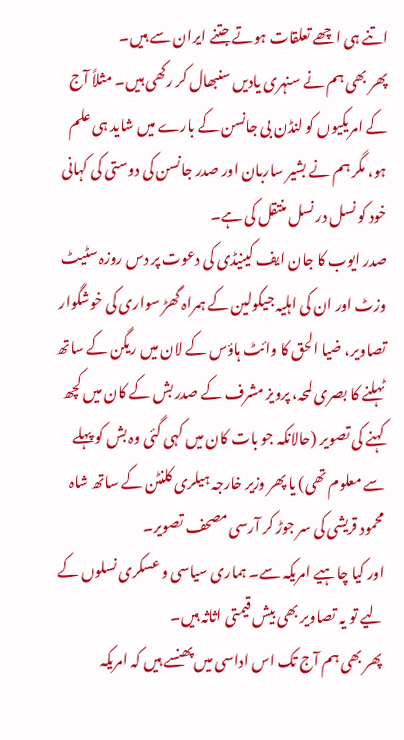اتنے ہی اچھے تعلقات ہوتے جتنے ایران سے ہیں۔
پھر بھی ہم نے سنہری یادیں سنبھال کر رکھی ہیں۔ مثلاً آج کے امریکیوں کو لنڈن بی جانسن کے بارے میں شاید ہی علم ہو، مگر ہم نے بشیر ساربان اور صدر جانسن کی دوستی کی کہانی خود کو نسل در نسل منتقل کی ہے۔
صدر ایوب کا جان ایف کینیڈی کی دعوت پر دس روزہ سٹیٹ وزٹ اور ان کی اہلیہ جیکولین کے ہمراہ گھڑ سواری کی خوشگوار تصاویر، ضیا الحق کا وائٹ ہاؤس کے لان میں ریگن کے ساتھ ٹہلنے کا بصری لمحہ، پرویز مشرف کے صدر بش کے کان میں کچھ کہنے کی تصویر (حالانکہ جو بات کان میں کہی گئی وہ بش کو پہلے سے معلوم تھی) یا پھر وزیر خارجہ ہیلری کلنٹن کے ساتھ شاہ محمود قریشی کی سر جوڑ کر آرسی مصحف تصویر۔
اور کیا چاہیے امریکہ سے۔ ہماری سیاسی و عسکری نسلوں کے لیے تو یہ تصاویر بھی بیش قیمتی اثاثہ ہیں۔
پھر بھی ہم آج تک اس اداسی میں پھنسے ہیں کہ امریکہ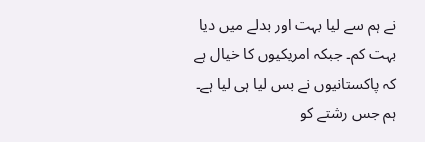نے ہم سے لیا بہت اور بدلے میں دیا بہت کم۔ جبکہ امریکیوں کا خیال ہے کہ پاکستانیوں نے بس لیا ہی لیا ہے۔
ہم جس رشتے کو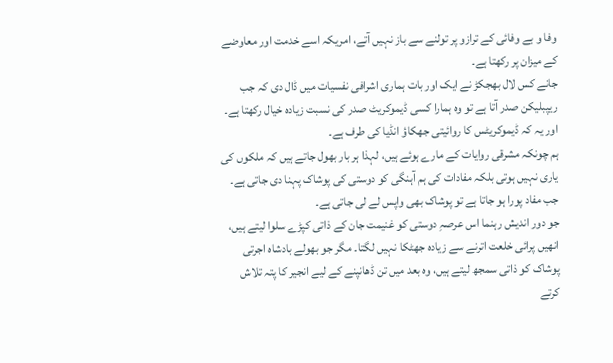وفا و بے وفائی کے ترازو پر تولنے سے باز نہیں آتے، امریکہ اسے خدمت اور معاوضے کے میزان پر رکھتا ہے۔
جانے کس لال بھجکڑ نے ایک اور بات ہماری اشرافی نفسیات میں ڈال دی کہ جب ریپبلیکن صدر آتا ہے تو وہ ہمارا کسی ڈیموکریٹ صدر کی نسبت زیادہ خیال رکھتا ہے۔ اور یہ کہ ڈیموکریٹس کا روائیتی جھکاؤ انڈیا کی طرف ہے۔
ہم چونکہ مشرقی روایات کے مارے ہوئے ہیں، لہذا ہر بار بھول جاتے ہیں کہ ملکوں کی یاری نہیں ہوتی بلکہ مفادات کی ہم آہنگی کو دوستی کی پوشاک پہنا دی جاتی ہے۔
جب مفاد پورا ہو جاتا ہے تو پوشاک بھی واپس لے لی جاتی ہے۔
جو دور اندیش رہنما اس عرصہِ دوستی کو غنیمت جان کے ذاتی کپڑے سلوا لیتے ہیں، انھیں پرائی خلعت اترنے سے زیادہ جھٹکا نہیں لگتا۔ مگر جو بھولے بادشاہ اجرتی پوشاک کو ذاتی سمجھ لیتے ہیں، وہ بعد میں تن ڈھانپنے کے لیے انجیر کا پتہ تلاش کرتے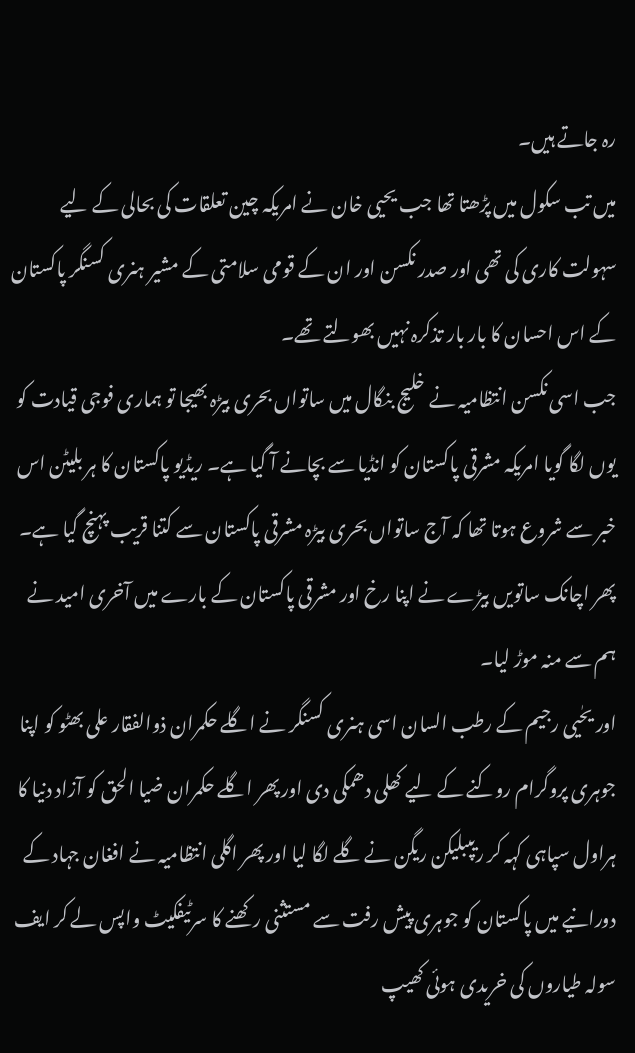رہ جاتے ہیں۔
میں تب سکول میں پڑھتا تھا جب یحیی خان نے امریکہ چین تعلقات کی بحالی کے لیے سہولت کاری کی تھی اور صدر نکسن اور ان کے قومی سلامتی کے مشیر ہنری کسنگر پاکستان کے اس احسان کا بار بار تذکرہ نہیں بھولتے تھے۔
جب اسی نکسن انتظامیہ نے خلیج بنگال میں ساتواں بحری بیڑہ بھیجا تو ہماری فوجی قیادت کو یوں لگا گویا امریکہ مشرقی پاکستان کو انڈیا سے بچانے آ گیا ہے۔ ریڈیو پاکستان کا ہر بلیٹن اس خبر سے شروع ہوتا تھا کہ آج ساتواں بحری بیڑہ مشرقی پاکستان سے کتنا قریب پہنچ گیا ہے۔ پھر اچانک ساتویں بیڑے نے اپنا رخ اور مشرقی پاکستان کے بارے میں آخری امید نے ہم سے منہ موڑ لیا۔
اور یحٰیی رجیم کے رطب السان اسی ہنری کسنگر نے اگلے حکمران ذوالفقار علی بھٹو کو اپنا جوہری پروگرام روکنے کے لیے کھلی دھمکی دی اور پھر اگلے حکمران ضیا الحق کو آزاد دنیا کا ہراول سپاہی کہہ کر ریپبلیکن ریگن نے گلے لگا لیا اور پھر اگلی انتظامیہ نے افغان جہاد کے دورانیے میں پاکستان کو جوہری پیش رفت سے مستثنی رکھنے کا سرٹیفکیٹ واپس لے کر ایف سولہ طیاروں کی خریدی ہوئی کھیپ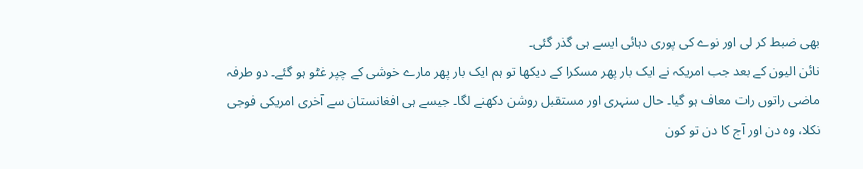بھی ضبط کر لی اور نوے کی پوری دہائی ایسے ہی گذر گئی۔
نائن الیون کے بعد جب امریکہ نے ایک بار پھر مسکرا کے دیکھا تو ہم ایک بار پھر مارے خوشی کے چپر غٹو ہو گئے۔ دو طرفہ ماضی راتوں رات معاف ہو گیا۔ حال سنہری اور مستقبل روشن دکھنے لگا۔ جیسے ہی افغانستان سے آخری امریکی فوجی نکلا، وہ دن اور آج کا دن تو کون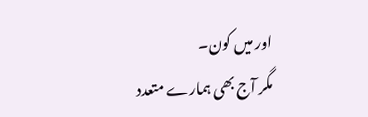اور میں کون۔
مگر آج بھی ہمارے متعدد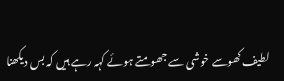لطیف کھوسے خوشی سے جھومتے ہوئے کہہ رہے ہیں کہ بس دیکھنا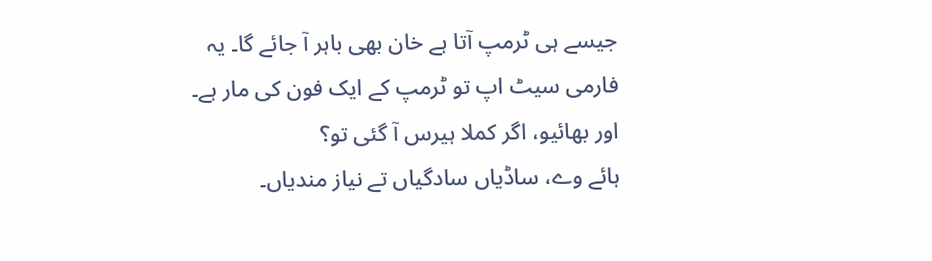جیسے ہی ٹرمپ آتا ہے خان بھی باہر آ جائے گا۔ یہ فارمی سیٹ اپ تو ٹرمپ کے ایک فون کی مار ہے۔
اور بھائیو، اگر کملا ہیرس آ گئی تو؟
ہائے وے، ساڈیاں سادگیاں تے نیاز مندیاں۔